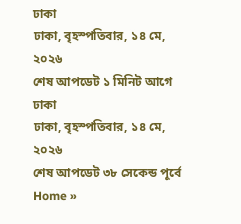ঢাকা
ঢাকা, বৃহস্পতিবার, ১৪ মে, ২০২৬
শেষ আপডেট ১ মিনিট আগে
ঢাকা
ঢাকা, বৃহস্পতিবার, ১৪ মে, ২০২৬
শেষ আপডেট ৩৮ সেকেন্ড পূর্বে
Home »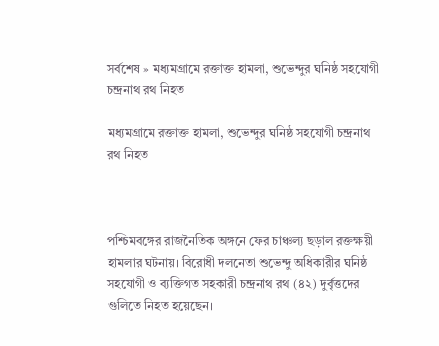সর্বশেষ » মধ্যমগ্রামে রক্তাক্ত হামলা, শুভেন্দুর ঘনিষ্ঠ সহযোগী চন্দ্রনাথ রথ নিহত

মধ্যমগ্রামে রক্তাক্ত হামলা, শুভেন্দুর ঘনিষ্ঠ সহযোগী চন্দ্রনাথ রথ নিহত



পশ্চিমবঙ্গের রাজনৈতিক অঙ্গনে ফের চাঞ্চল্য ছড়াল রক্তক্ষয়ী হামলার ঘটনায়। বিরোধী দলনেতা শুভেন্দু অধিকারীর ঘনিষ্ঠ সহযোগী ও ব্যক্তিগত সহকারী চন্দ্রনাথ রথ (৪২) দুর্বৃত্তদের গুলিতে নিহত হয়েছেন।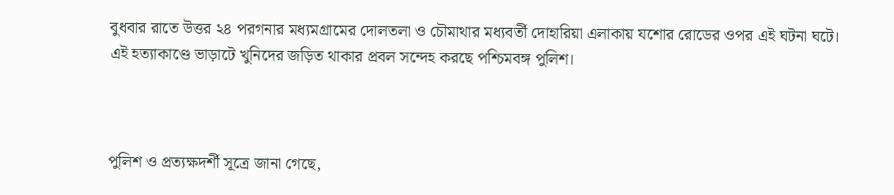বুধবার রাতে উত্তর ২৪ পরগনার মধ্যমগ্রামের দোলতলা ও চৌমাথার মধ্যবর্তী দোহারিয়া এলাকায় যশোর রোডের ওপর এই ঘটনা ঘটে। এই হত্যাকাণ্ডে ভাড়াটে খুনিদের জড়িত থাকার প্রবল সন্দেহ করছে পশ্চিমবঙ্গ পুলিশ।



পুলিশ ও প্রত্যক্ষদর্শী সূত্রে জানা গেছে,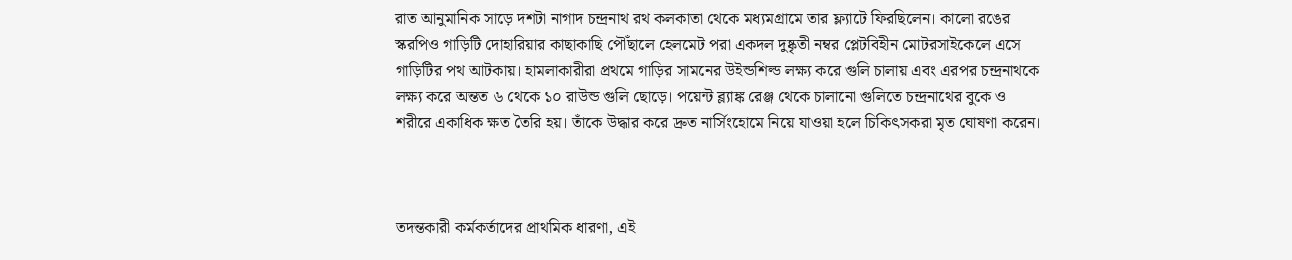রাত আনুমানিক সাড়ে দশটা নাগাদ চন্দ্রনাথ রথ কলকাতা থেকে মধ্যমগ্রামে তার ফ্ল্যাটে ফিরছিলেন। কালো রঙের স্করপিও গাড়িটি দোহারিয়ার কাছাকাছি পৌঁছালে হেলমেট পরা একদল দুষ্কৃতী নম্বর প্লেটবিহীন মোটরসাইকেলে এসে গাড়িটির পথ আটকায়। হামলাকারীরা প্রথমে গাড়ির সামনের উইন্ডশিল্ড লক্ষ্য করে গুলি চালায় এবং এরপর চন্দ্রনাথকে লক্ষ্য করে অন্তত ৬ থেকে ১০ রাউন্ড গুলি ছোড়ে। পয়েন্ট ব্ল্যাঙ্ক রেঞ্জ থেকে চালানো গুলিতে চন্দ্রনাথের বুকে ও শরীরে একাধিক ক্ষত তৈরি হয়। তাঁকে উদ্ধার করে দ্রুত নার্সিংহোমে নিয়ে যাওয়া হলে চিকিৎসকরা মৃত ঘোষণা করেন।



তদন্তকারী কর্মকর্তাদের প্রাথমিক ধারণা, এই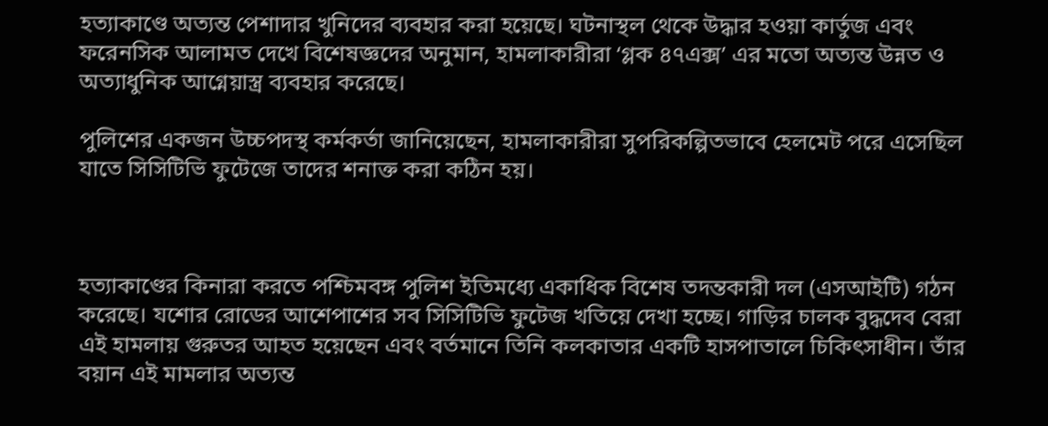হত্যাকাণ্ডে অত্যন্ত পেশাদার খুনিদের ব্যবহার করা হয়েছে। ঘটনাস্থল থেকে উদ্ধার হওয়া কার্তুজ এবং ফরেনসিক আলামত দেখে বিশেষজ্ঞদের অনুমান, হামলাকারীরা ‘গ্লক ৪৭এক্স’ এর মতো অত্যন্ত উন্নত ও অত্যাধুনিক আগ্নেয়াস্ত্র ব্যবহার করেছে।

পুলিশের একজন উচ্চপদস্থ কর্মকর্তা জানিয়েছেন, হামলাকারীরা সুপরিকল্পিতভাবে হেলমেট পরে এসেছিল যাতে সিসিটিভি ফুটেজে তাদের শনাক্ত করা কঠিন হয়।



হত্যাকাণ্ডের কিনারা করতে পশ্চিমবঙ্গ পুলিশ ইতিমধ্যে একাধিক বিশেষ তদন্তকারী দল (এসআইটি) গঠন করেছে। যশোর রোডের আশেপাশের সব সিসিটিভি ফুটেজ খতিয়ে দেখা হচ্ছে। গাড়ির চালক বুদ্ধদেব বেরা এই হামলায় গুরুতর আহত হয়েছেন এবং বর্তমানে তিনি কলকাতার একটি হাসপাতালে চিকিৎসাধীন। তাঁর বয়ান এই মামলার অত্যন্ত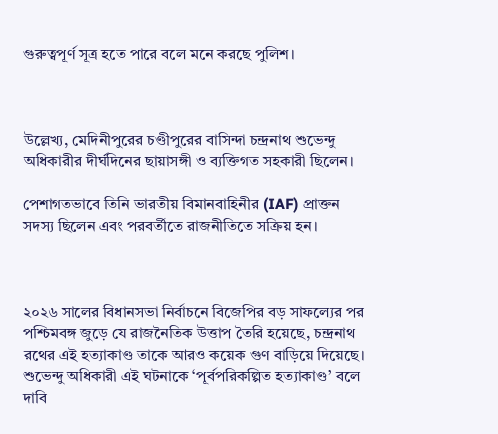গুরুত্বপূর্ণ সূত্র হতে পারে বলে মনে করছে পুলিশ।



উল্লেখ্য, মেদিনীপুরের চণ্ডীপুরের বাসিন্দা চন্দ্রনাথ শুভেন্দু অধিকারীর দীর্ঘদিনের ছায়াসঙ্গী ও ব্যক্তিগত সহকারী ছিলেন।

পেশাগতভাবে তিনি ভারতীয় বিমানবাহিনীর (IAF) প্রাক্তন সদস্য ছিলেন এবং পরবর্তীতে রাজনীতিতে সক্রিয় হন।



২০২৬ সালের বিধানসভা নির্বাচনে বিজেপির বড় সাফল্যের পর পশ্চিমবঙ্গ জুড়ে যে রাজনৈতিক উত্তাপ তৈরি হয়েছে, চন্দ্রনাথ রথের এই হত্যাকাণ্ড তাকে আরও কয়েক গুণ বাড়িয়ে দিয়েছে। শুভেন্দু অধিকারী এই ঘটনাকে ‘পূর্বপরিকল্পিত হত্যাকাণ্ড’ বলে দাবি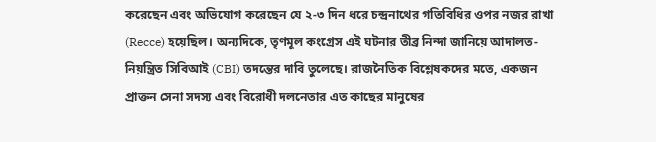করেছেন এবং অভিযোগ করেছেন যে ২-৩ দিন ধরে চন্দ্রনাথের গতিবিধির ওপর নজর রাখা (Recce) হয়েছিল। অন্যদিকে, তৃণমূল কংগ্রেস এই ঘটনার তীব্র নিন্দা জানিয়ে আদালত-নিয়ন্ত্রিত সিবিআই (CBI) তদন্তের দাবি তুলেছে। রাজনৈতিক বিশ্লেষকদের মতে, একজন প্রাক্তন সেনা সদস্য এবং বিরোধী দলনেতার এত কাছের মানুষের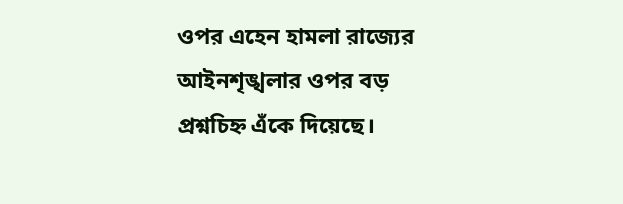ওপর এহেন হামলা রাজ্যের আইনশৃঙ্খলার ওপর বড় প্রশ্নচিহ্ন এঁকে দিয়েছে।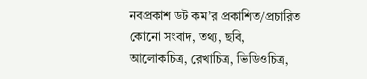নবপ্রকাশ ডট কম’র প্রকাশিত/প্রচারিত কোনো সংবাদ, তথ্য, ছবি, আলোকচিত্র, রেখাচিত্র, ভিডিওচিত্র,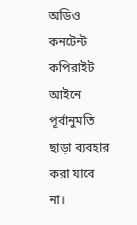অডিও কনটেন্ট কপিরাইট আইনে পূর্বানুমতি ছাড়া ব্যবহার করা যাবে না।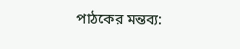পাঠকের মন্তব্য: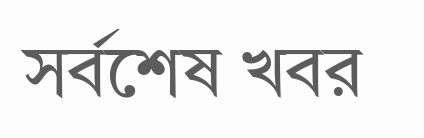সর্বশেষ খবর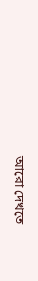আরো দেখতে